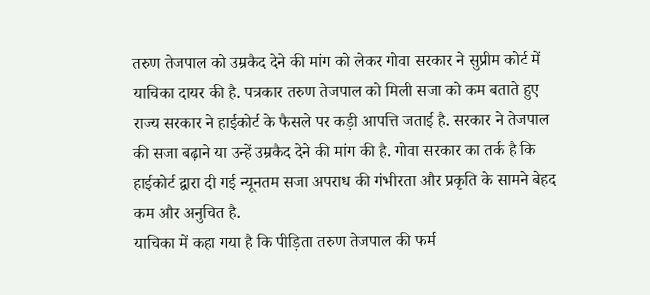तरुण तेजपाल को उम्रकैद देने की मांग को लेकर गोवा सरकार ने सुप्रीम कोर्ट में याचिका दायर की है. पत्रकार तरुण तेजपाल को मिली सजा को कम बताते हुए राज्य सरकार ने हाईकोर्ट के फैसले पर कड़ी आपत्ति जताई है. सरकार ने तेजपाल की सजा बढ़ाने या उन्हें उम्रकैद देने की मांग की है. गोवा सरकार का तर्क है कि हाईकोर्ट द्वारा दी गई न्यूनतम सजा अपराध की गंभीरता और प्रकृति के सामने बेहद कम और अनुचित है.
याचिका में कहा गया है कि पीड़िता तरुण तेजपाल की फर्म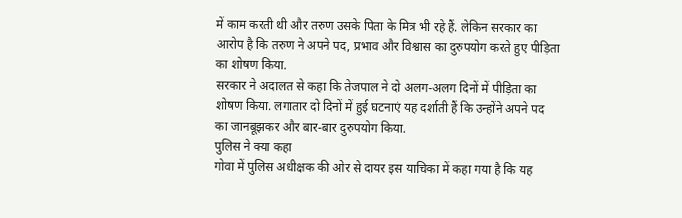में काम करती थी और तरुण उसके पिता के मित्र भी रहे हैं. लेकिन सरकार का आरोप है कि तरुण ने अपने पद, प्रभाव और विश्वास का दुरुपयोग करते हुए पीड़िता का शोषण किया.
सरकार ने अदालत से कहा कि तेजपाल ने दो अलग-अलग दिनों में पीड़िता का शोषण किया. लगातार दो दिनों में हुई घटनाएं यह दर्शाती हैं कि उन्होंने अपने पद का जानबूझकर और बार-बार दुरुपयोग किया.
पुलिस ने क्या कहा
गोवा में पुलिस अधीक्षक की ओर से दायर इस याचिका में कहा गया है कि यह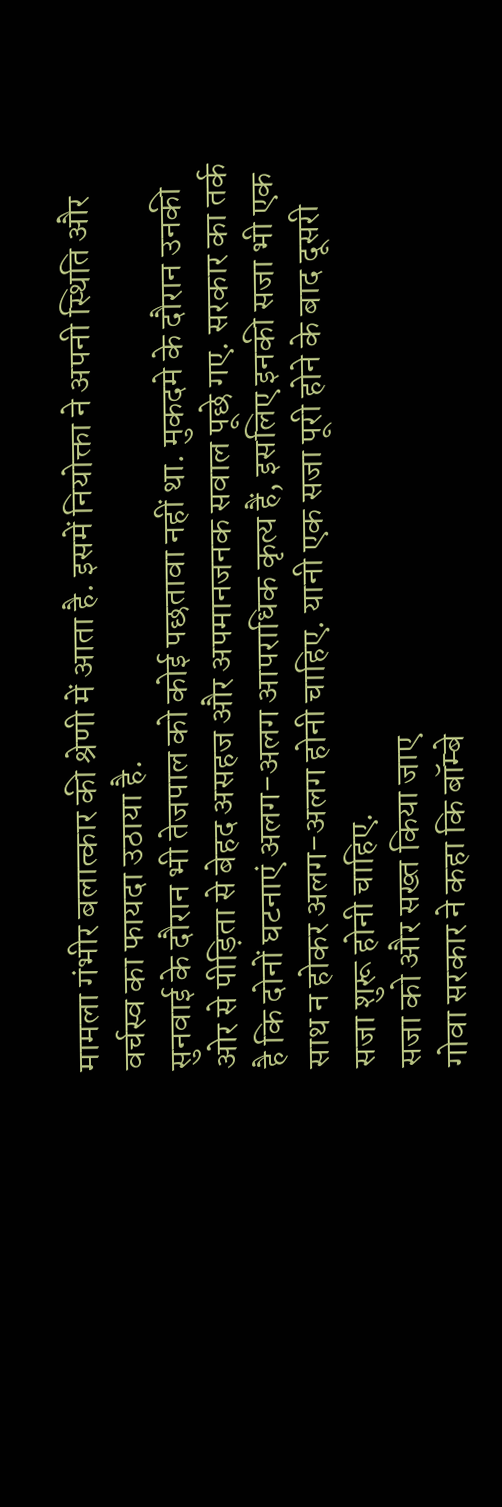मामला गंभीर बलात्कार की श्रेणी में आता है. इसमें नियोक्ता ने अपनी स्थिति और वर्चस्व का फायदा उठाया है.
सुनवाई के दौरान भी तेजपाल को कोई पछतावा नहीं था. मुकदमे के दौरान उनकी ओर से पीड़िता से बेहद असहज और अपमानजनक सवाल पूछे गए. सरकार का तर्क है कि दोनों घटनाएं अलग-अलग आपराधिक कृत्य हैं, इसलिए इनकी सजा भी एक साथ न होकर अलग-अलग होनी चाहिए. यानी एक सजा पूरी होने के बाद दूसरी सजा शुरू होनी चाहिए.
सजा को और सख्त किया जाए
गोवा सरकार ने कहा कि बॉम्बे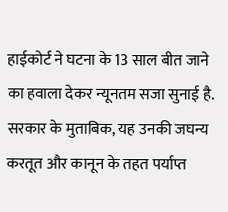हाईकोर्ट ने घटना के 13 साल बीत जाने का हवाला देकर न्यूनतम सजा सुनाई है. सरकार के मुताबिक, यह उनकी जघन्य करतूत और कानून के तहत पर्याप्त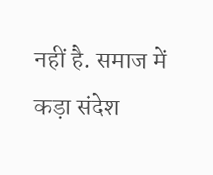नहीं है. समाज में कड़ा संदेश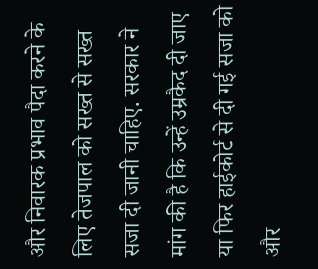और निवारक प्रभाव पैदा करने के लिए तेजपाल को सख्त से सख्त सजा दी जानी चाहिए. सरकार ने मांग की है कि उन्हें उम्रकैद दी जाए या फिर हाईकोर्ट से दी गई सजा को और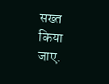सख्त किया जाए.